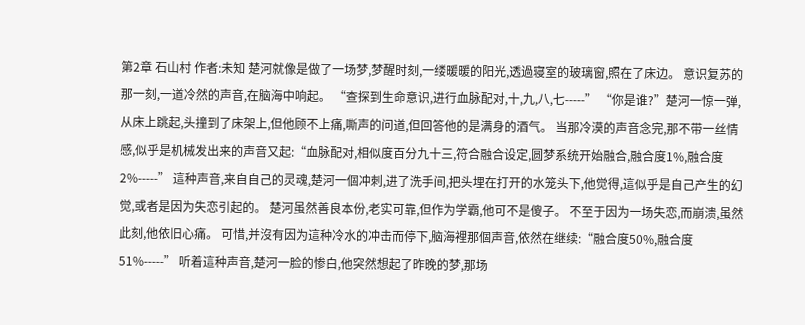第2章 石山村 作者:未知 楚河就像是做了一场梦,梦醒时刻,一缕暖暖的阳光,透過寝室的玻璃窗,照在了床边。 意识复苏的那一刻,一道冷然的声音,在脑海中响起。 “查探到生命意识,进行血脉配对,十,九,八,七-----” “你是谁?”楚河一惊一弹,从床上跳起,头撞到了床架上,但他顾不上痛,嘶声的问道,但回答他的是满身的酒气。 当那冷漠的声音念完,那不带一丝情感,似乎是机械发出来的声音又起:“血脉配对,相似度百分九十三,符合融合设定,圆梦系统开始融合,融合度1%,融合度2%-----” 這种声音,来自自己的灵魂,楚河一個冲刺,进了洗手间,把头埋在打开的水笼头下,他觉得,這似乎是自己产生的幻觉,或者是因为失恋引起的。 楚河虽然善良本份,老实可靠,但作为学霸,他可不是傻子。 不至于因为一场失恋,而崩溃,虽然此刻,他依旧心痛。 可惜,并沒有因为這种冷水的冲击而停下,脑海裡那個声音,依然在继续:“融合度50%,融合度51%-----” 听着這种声音,楚河一脸的惨白,他突然想起了昨晚的梦,那场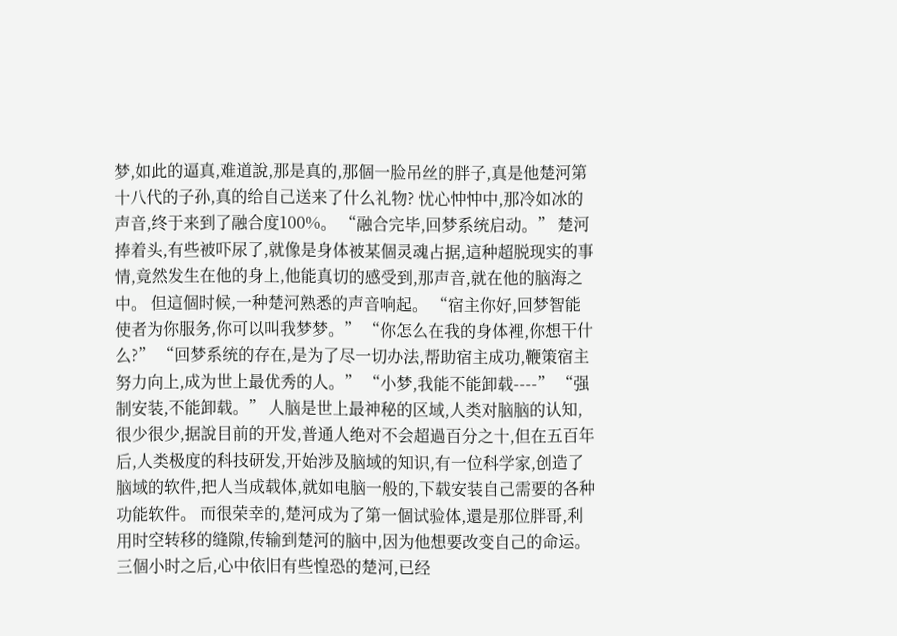梦,如此的逼真,难道說,那是真的,那個一脸吊丝的胖子,真是他楚河第十八代的子孙,真的给自己送来了什么礼物? 忧心忡忡中,那冷如冰的声音,终于来到了融合度100%。 “融合完毕,回梦系统启动。” 楚河捧着头,有些被吓尿了,就像是身体被某個灵魂占据,這种超脱现实的事情,竟然发生在他的身上,他能真切的感受到,那声音,就在他的脑海之中。 但這個时候,一种楚河熟悉的声音响起。 “宿主你好,回梦智能使者为你服务,你可以叫我梦梦。” “你怎么在我的身体裡,你想干什么?” “回梦系统的存在,是为了尽一切办法,帮助宿主成功,鞭策宿主努力向上,成为世上最优秀的人。” “小梦,我能不能卸载----” “强制安装,不能卸载。” 人脑是世上最神秘的区域,人类对脑脑的认知,很少很少,据說目前的开发,普通人绝对不会超過百分之十,但在五百年后,人类极度的科技研发,开始涉及脑域的知识,有一位科学家,创造了脑域的软件,把人当成载体,就如电脑一般的,下载安装自己需要的各种功能软件。 而很荣幸的,楚河成为了第一個试验体,還是那位胖哥,利用时空转移的缝隙,传输到楚河的脑中,因为他想要改变自己的命运。 三個小时之后,心中依旧有些惶恐的楚河,已经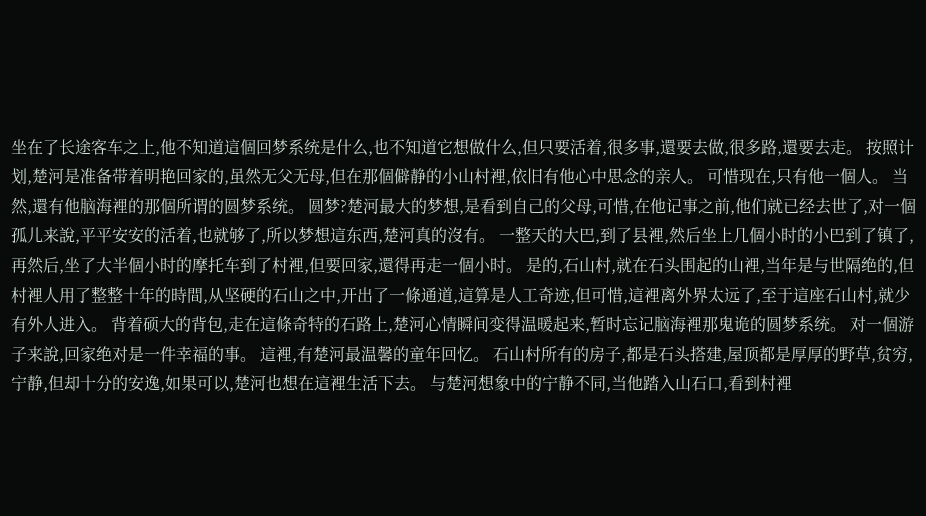坐在了长途客车之上,他不知道這個回梦系统是什么,也不知道它想做什么,但只要活着,很多事,還要去做,很多路,還要去走。 按照计划,楚河是准备带着明艳回家的,虽然无父无母,但在那個僻静的小山村裡,依旧有他心中思念的亲人。 可惜现在,只有他一個人。 当然,還有他脑海裡的那個所谓的圆梦系统。 圆梦?楚河最大的梦想,是看到自己的父母,可惜,在他记事之前,他们就已经去世了,对一個孤儿来說,平平安安的活着,也就够了,所以梦想這东西,楚河真的沒有。 一整天的大巴,到了县裡,然后坐上几個小时的小巴到了镇了,再然后,坐了大半個小时的摩托车到了村裡,但要回家,還得再走一個小时。 是的,石山村,就在石头围起的山裡,当年是与世隔绝的,但村裡人用了整整十年的時間,从坚硬的石山之中,开出了一條通道,這算是人工奇迹,但可惜,這裡离外界太远了,至于這座石山村,就少有外人进入。 背着硕大的背包,走在這條奇特的石路上,楚河心情瞬间变得温暖起来,暂时忘记脑海裡那鬼诡的圆梦系统。 对一個游子来說,回家绝对是一件幸福的事。 這裡,有楚河最温馨的童年回忆。 石山村所有的房子,都是石头搭建,屋顶都是厚厚的野草,贫穷,宁静,但却十分的安逸,如果可以,楚河也想在這裡生活下去。 与楚河想象中的宁静不同,当他踏入山石口,看到村裡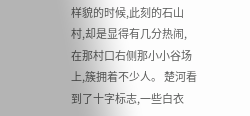样貌的时候,此刻的石山村,却是显得有几分热闹,在那村口右侧那小小谷场上,簇拥着不少人。 楚河看到了十字标志,一些白衣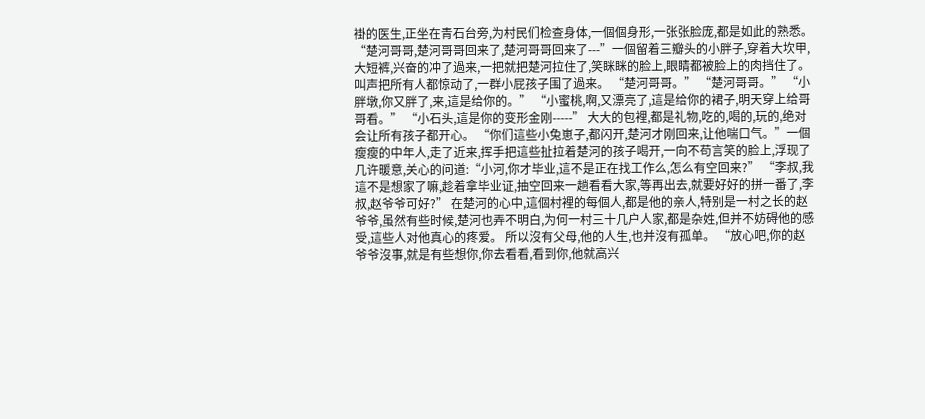褂的医生,正坐在青石台旁,为村民们检查身体,一個個身形,一张张脸庞,都是如此的熟悉。 “楚河哥哥,楚河哥哥回来了,楚河哥哥回来了---”一個留着三瓣头的小胖子,穿着大坎甲,大短裤,兴奋的冲了過来,一把就把楚河拉住了,笑眯眯的脸上,眼睛都被脸上的肉挡住了。 叫声把所有人都惊动了,一群小屁孩子围了過来。 “楚河哥哥。” “楚河哥哥。” “小胖墩,你又胖了,来,這是给你的。” “小蜜桃,啊,又漂亮了,這是给你的裙子,明天穿上给哥哥看。” “小石头,這是你的变形金刚-----” 大大的包裡,都是礼物,吃的,喝的,玩的,绝对会让所有孩子都开心。 “你们這些小兔崽子,都闪开,楚河才刚回来,让他喘口气。”一個瘦瘦的中年人,走了近来,挥手把這些扯拉着楚河的孩子喝开,一向不苟言笑的脸上,浮现了几许暖意,关心的问道:“小河,你才毕业,這不是正在找工作么,怎么有空回来?” “李叔,我這不是想家了嘛,趁着拿毕业证,抽空回来一趟看看大家,等再出去,就要好好的拼一番了,李叔,赵爷爷可好?” 在楚河的心中,這個村裡的每個人,都是他的亲人,特别是一村之长的赵爷爷,虽然有些时候,楚河也弄不明白,为何一村三十几户人家,都是杂姓,但并不妨碍他的感受,這些人对他真心的疼爱。 所以沒有父母,他的人生,也并沒有孤单。 “放心吧,你的赵爷爷沒事,就是有些想你,你去看看,看到你,他就高兴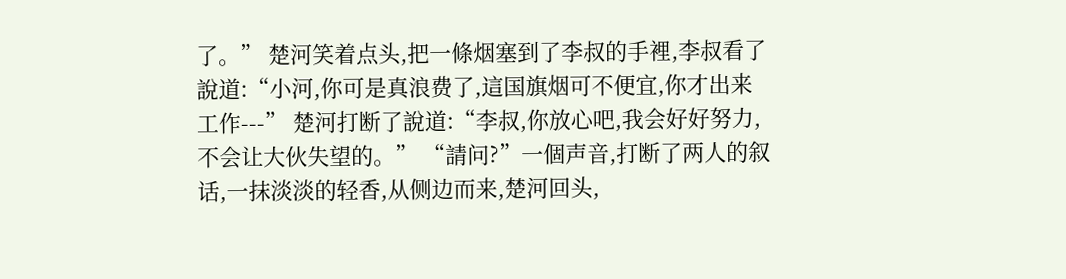了。” 楚河笑着点头,把一條烟塞到了李叔的手裡,李叔看了說道:“小河,你可是真浪费了,這国旗烟可不便宜,你才出来工作---” 楚河打断了說道:“李叔,你放心吧,我会好好努力,不会让大伙失望的。” “請问?”一個声音,打断了两人的叙话,一抹淡淡的轻香,从侧边而来,楚河回头,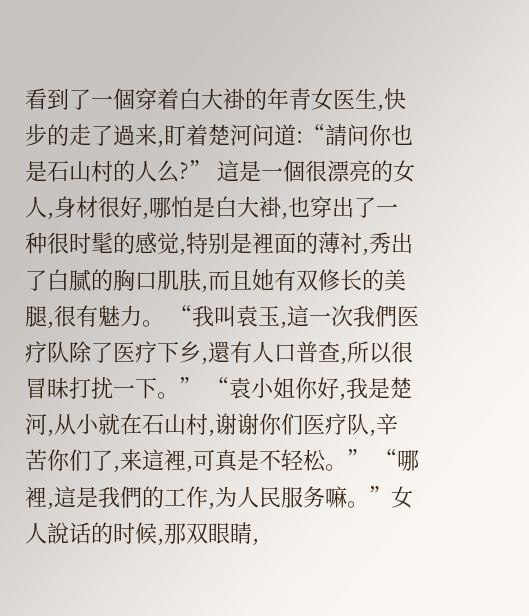看到了一個穿着白大褂的年青女医生,快步的走了過来,盯着楚河问道:“請问你也是石山村的人么?” 這是一個很漂亮的女人,身材很好,哪怕是白大褂,也穿出了一种很时髦的感觉,特别是裡面的薄衬,秀出了白腻的胸口肌肤,而且她有双修长的美腿,很有魅力。 “我叫袁玉,這一次我們医疗队除了医疗下乡,還有人口普查,所以很冒昧打扰一下。” “袁小姐你好,我是楚河,从小就在石山村,谢谢你们医疗队,辛苦你们了,来這裡,可真是不轻松。” “哪裡,這是我們的工作,为人民服务嘛。”女人說话的时候,那双眼睛,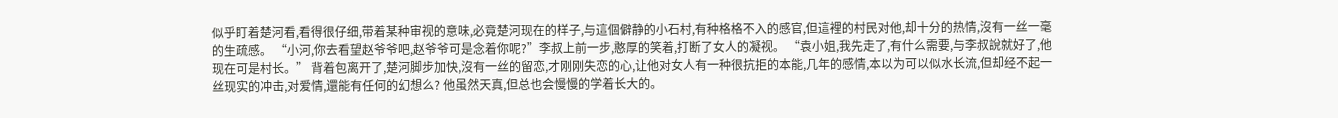似乎盯着楚河看,看得很仔细,带着某种审视的意味,必竟楚河现在的样子,与這個僻静的小石村,有种格格不入的感官,但這裡的村民对他,却十分的热情,沒有一丝一毫的生疏感。 “小河,你去看望赵爷爷吧,赵爷爷可是念着你呢?”李叔上前一步,憨厚的笑着,打断了女人的凝视。 “袁小姐,我先走了,有什么需要,与李叔說就好了,他现在可是村长。” 背着包离开了,楚河脚步加快,沒有一丝的留恋,才刚刚失恋的心,让他对女人有一种很抗拒的本能,几年的感情,本以为可以似水长流,但却经不起一丝现实的冲击,对爱情,還能有任何的幻想么? 他虽然天真,但总也会慢慢的学着长大的。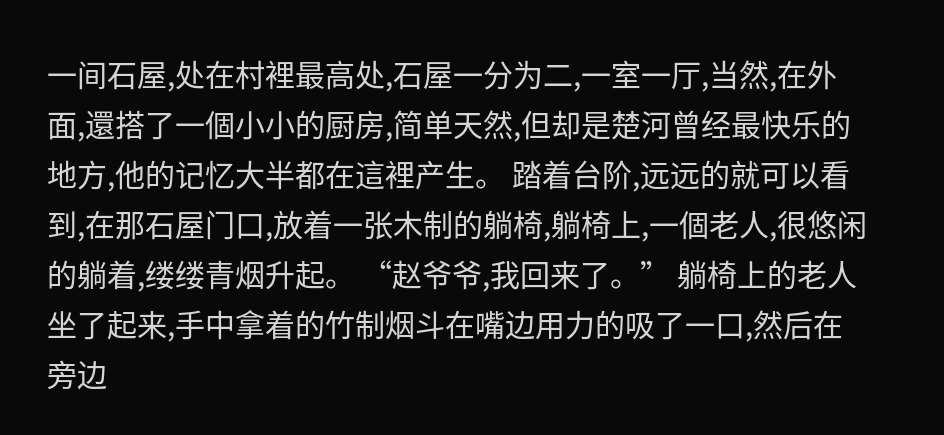一间石屋,处在村裡最高处,石屋一分为二,一室一厅,当然,在外面,還搭了一個小小的厨房,简单天然,但却是楚河曾经最快乐的地方,他的记忆大半都在這裡产生。 踏着台阶,远远的就可以看到,在那石屋门口,放着一张木制的躺椅,躺椅上,一個老人,很悠闲的躺着,缕缕青烟升起。 “赵爷爷,我回来了。” 躺椅上的老人坐了起来,手中拿着的竹制烟斗在嘴边用力的吸了一口,然后在旁边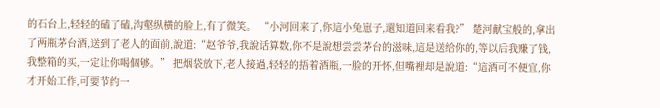的石台上,轻轻的磕了磕,沟壑纵横的脸上,有了微笑。 “小河回来了,你這小兔崽子,還知道回来看我?” 楚河献宝般的,拿出了两瓶茅台酒,送到了老人的面前,說道:“赵爷爷,我說话算数,你不是說想尝尝茅台的滋味,這是送给你的,等以后我赚了钱,我整箱的买,一定让你喝個够。” 把烟袋放下,老人接過,轻轻的捂着酒瓶,一脸的开怀,但嘴裡却是說道:“這酒可不便宜,你才开始工作,可要节约一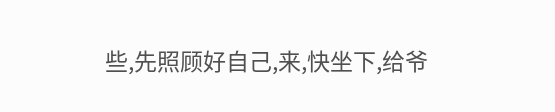些,先照顾好自己,来,快坐下,给爷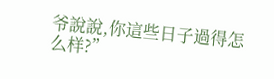爷說說,你這些日子過得怎么样?”